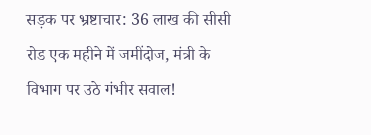सड़क पर भ्रष्टाचार: 36 लाख की सीसी रोड एक महीने में जमींदोज, मंत्री के विभाग पर उठे गंभीर सवाल!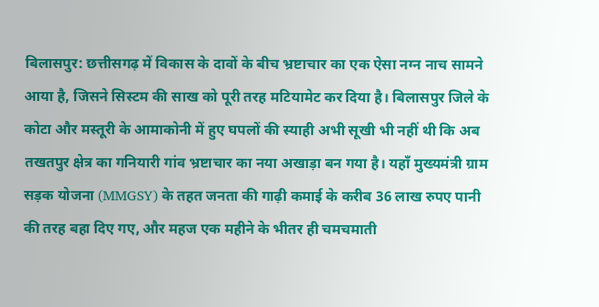बिलासपुर: छत्तीसगढ़ में विकास के दावों के बीच भ्रष्टाचार का एक ऐसा नग्न नाच सामने आया है, जिसने सिस्टम की साख को पूरी तरह मटियामेट कर दिया है। बिलासपुर जिले के कोटा और मस्तूरी के आमाकोनी में हुए घपलों की स्याही अभी सूखी भी नहीं थी कि अब तखतपुर क्षेत्र का गनियारी गांव भ्रष्टाचार का नया अखाड़ा बन गया है। यहाँ मुख्यमंत्री ग्राम सड़क योजना (MMGSY) के तहत जनता की गाढ़ी कमाई के करीब 36 लाख रुपए पानी की तरह बहा दिए गए, और महज एक महीने के भीतर ही चमचमाती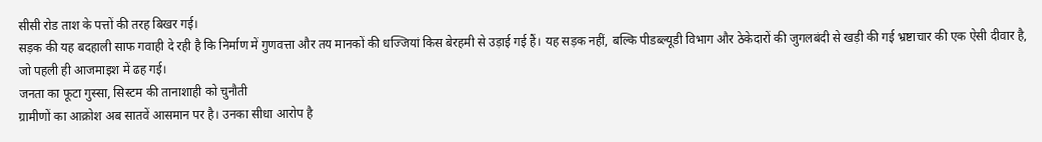सीसी रोड ताश के पत्तों की तरह बिखर गई।
सड़क की यह बदहाली साफ गवाही दे रही है कि निर्माण में गुणवत्ता और तय मानकों की धज्जियां किस बेरहमी से उड़ाई गई हैं। यह सड़क नहीं, बल्कि पीडब्ल्यूडी विभाग और ठेकेदारों की जुगलबंदी से खड़ी की गई भ्रष्टाचार की एक ऐसी दीवार है, जो पहली ही आजमाइश में ढह गई।
जनता का फूटा गुस्सा, सिस्टम की तानाशाही को चुनौती
ग्रामीणों का आक्रोश अब सातवें आसमान पर है। उनका सीधा आरोप है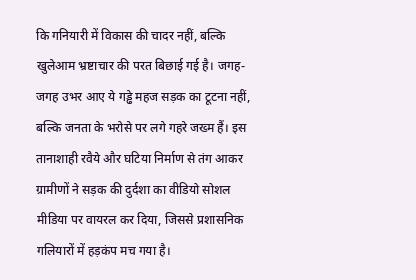कि गनियारी में विकास की चादर नहीं, बल्कि खुलेआम भ्रष्टाचार की परत बिछाई गई है। जगह-जगह उभर आए ये गड्ढे महज सड़क का टूटना नहीं, बल्कि जनता के भरोसे पर लगे गहरे जख्म हैं। इस तानाशाही रवैये और घटिया निर्माण से तंग आकर ग्रामीणों ने सड़क की दुर्दशा का वीडियो सोशल मीडिया पर वायरल कर दिया, जिससे प्रशासनिक गलियारों में हड़कंप मच गया है।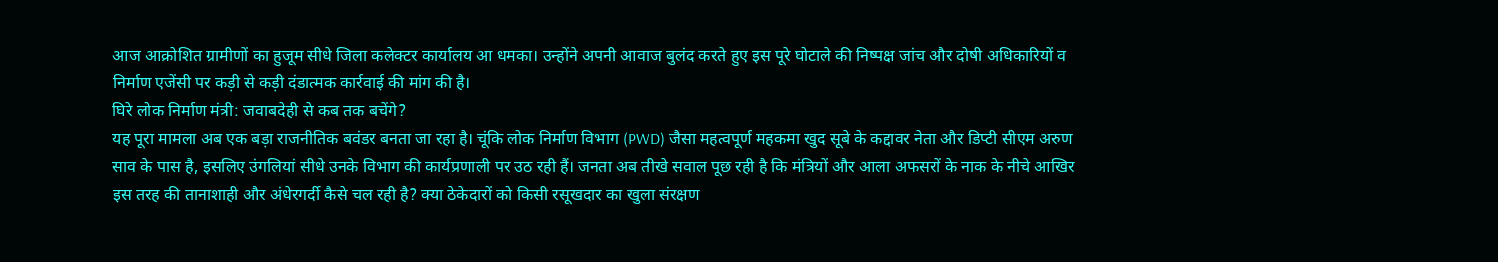आज आक्रोशित ग्रामीणों का हुजूम सीधे जिला कलेक्टर कार्यालय आ धमका। उन्होंने अपनी आवाज बुलंद करते हुए इस पूरे घोटाले की निष्पक्ष जांच और दोषी अधिकारियों व निर्माण एजेंसी पर कड़ी से कड़ी दंडात्मक कार्रवाई की मांग की है।
घिरे लोक निर्माण मंत्री: जवाबदेही से कब तक बचेंगे?
यह पूरा मामला अब एक बड़ा राजनीतिक बवंडर बनता जा रहा है। चूंकि लोक निर्माण विभाग (PWD) जैसा महत्वपूर्ण महकमा खुद सूबे के कद्दावर नेता और डिप्टी सीएम अरुण साव के पास है, इसलिए उंगलियां सीधे उनके विभाग की कार्यप्रणाली पर उठ रही हैं। जनता अब तीखे सवाल पूछ रही है कि मंत्रियों और आला अफसरों के नाक के नीचे आखिर इस तरह की तानाशाही और अंधेरगर्दी कैसे चल रही है? क्या ठेकेदारों को किसी रसूखदार का खुला संरक्षण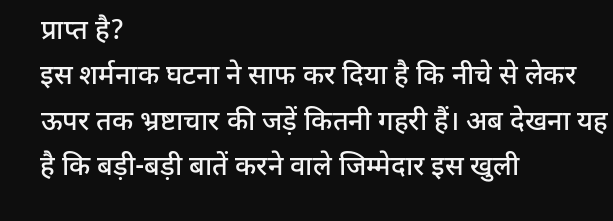प्राप्त है?
इस शर्मनाक घटना ने साफ कर दिया है कि नीचे से लेकर ऊपर तक भ्रष्टाचार की जड़ें कितनी गहरी हैं। अब देखना यह है कि बड़ी-बड़ी बातें करने वाले जिम्मेदार इस खुली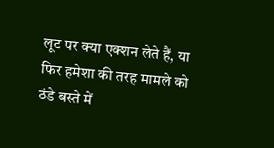लूट पर क्या एक्शन लेते हैं, या फिर हमेशा की तरह मामले को ठंडे बस्ते में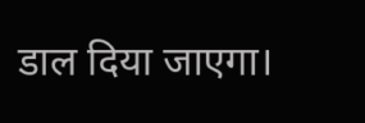डाल दिया जाएगा।